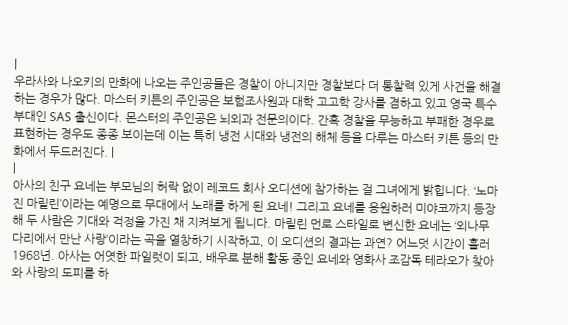|
우라사와 나오키의 만화에 나오는 주인공들은 경찰이 아니지만 경찰보다 더 통찰력 있게 사건을 해결하는 경우가 많다. 마스터 키튼의 주인공은 보험조사원과 대학 고고학 강사를 겸하고 있고 영국 특수부대인 SAS 출신이다. 몬스터의 주인공은 뇌외과 전문의이다. 간혹 경찰을 무능하고 부패한 경우로 표현하는 경우도 종종 보이는데 이는 특히 냉전 시대와 냉전의 해체 등을 다루는 마스터 키튼 등의 만화에서 두드러진다. |
|
아사의 친구 요네는 부모님의 허락 없이 레코드 회사 오디션에 참가하는 걸 그녀에게 밝힙니다. ‘노마진 마릴린’이라는 예명으로 무대에서 노래를 하게 된 요네! 그리고 요네를 응원하러 미야코까지 등장해 두 사람은 기대와 걱정을 가진 채 지켜보게 됩니다. 마릴린 먼로 스타일로 변신한 요네는 ‘외나무 다리에서 만난 사랑’이라는 곡을 열창하기 시작하고, 이 오디션의 결과는 과연? 어느덧 시간이 흘러 1968년. 아사는 어엿한 파일럿이 되고, 배우로 분해 활동 중인 요네와 영화사 조감독 테라오가 찾아와 사랑의 도피를 하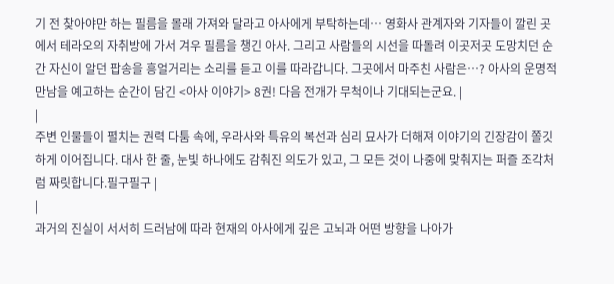기 전 찾아야만 하는 필름을 몰래 가져와 달라고 아사에게 부탁하는데… 영화사 관계자와 기자들이 깔린 곳에서 테라오의 자취방에 가서 겨우 필름을 챙긴 아사. 그리고 사람들의 시선을 따돌려 이곳저곳 도망치던 순간 자신이 알던 팝송을 흥얼거리는 소리를 듣고 이를 따라갑니다. 그곳에서 마주친 사람은…? 아사의 운명적 만남을 예고하는 순간이 담긴 <아사 이야기> 8권! 다음 전개가 무척이나 기대되는군요. |
|
주변 인물들이 펼치는 권력 다툼 속에, 우라사와 특유의 복선과 심리 묘사가 더해져 이야기의 긴장감이 쫄깃하게 이어집니다. 대사 한 줄, 눈빛 하나에도 감춰진 의도가 있고, 그 모든 것이 나중에 맞춰지는 퍼즐 조각처럼 짜릿합니다.필구필구 |
|
과거의 진실이 서서히 드러남에 따라 현재의 아사에게 깊은 고뇌과 어떤 방향을 나아가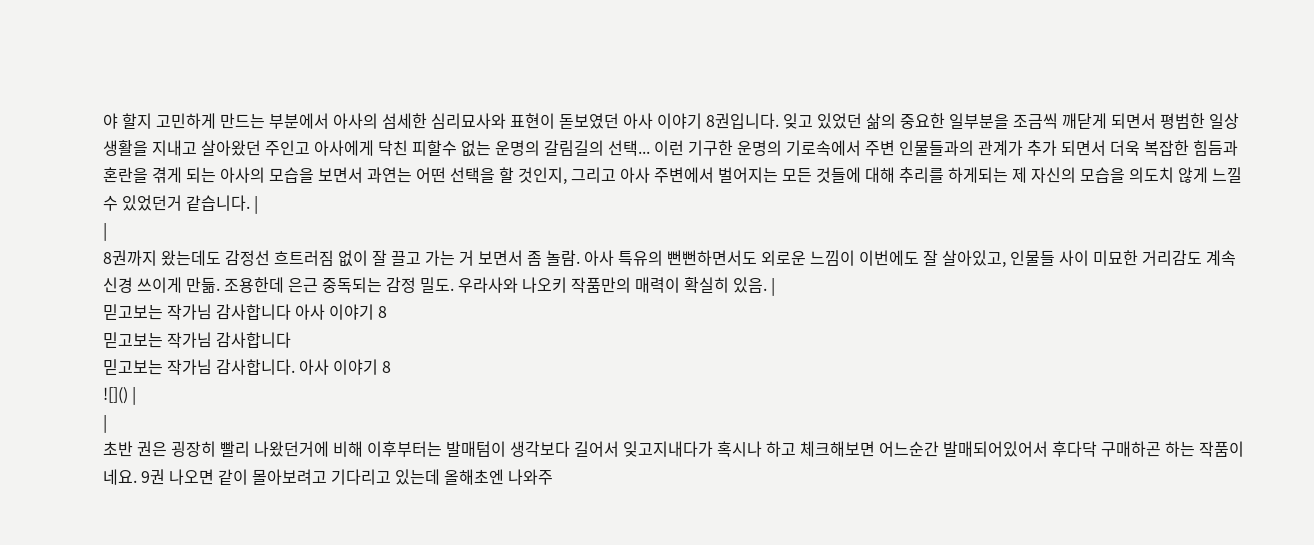야 할지 고민하게 만드는 부분에서 아사의 섬세한 심리묘사와 표현이 돋보였던 아사 이야기 8권입니다. 잊고 있었던 삶의 중요한 일부분을 조금씩 깨닫게 되면서 평범한 일상생활을 지내고 살아왔던 주인고 아사에게 닥친 피할수 없는 운명의 갈림길의 선택... 이런 기구한 운명의 기로속에서 주변 인물들과의 관계가 추가 되면서 더욱 복잡한 힘듬과 혼란을 겪게 되는 아사의 모습을 보면서 과연는 어떤 선택을 할 것인지, 그리고 아사 주변에서 벌어지는 모든 것들에 대해 추리를 하게되는 제 자신의 모습을 의도치 않게 느낄 수 있었던거 같습니다. |
|
8권까지 왔는데도 감정선 흐트러짐 없이 잘 끌고 가는 거 보면서 좀 놀람. 아사 특유의 뻔뻔하면서도 외로운 느낌이 이번에도 잘 살아있고, 인물들 사이 미묘한 거리감도 계속 신경 쓰이게 만듦. 조용한데 은근 중독되는 감정 밀도. 우라사와 나오키 작품만의 매력이 확실히 있음. |
믿고보는 작가님 감사합니다 아사 이야기 8
믿고보는 작가님 감사합니다
믿고보는 작가님 감사합니다. 아사 이야기 8
![]() |
|
초반 권은 굉장히 빨리 나왔던거에 비해 이후부터는 발매텀이 생각보다 길어서 잊고지내다가 혹시나 하고 체크해보면 어느순간 발매되어있어서 후다닥 구매하곤 하는 작품이네요. 9권 나오면 같이 몰아보려고 기다리고 있는데 올해초엔 나와주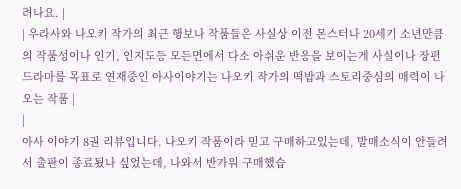려나요. |
| 우라사와 나오키 작가의 최근 행보나 작품들은 사실상 이전 몬스터나 20세기 소년만큼의 작품성이나 인기, 인지도등 모든면에서 다소 아쉬운 반응을 보이는게 사실이나 장편드라마를 목표로 연재중인 아사이야기는 나오키 작가의 떡밥과 스토리중심의 매력이 나오는 작품 |
|
아사 이야기 8권 리뷰입니다. 나오키 작품이라 믿고 구매하고있는데, 발매소식이 안들려서 출판이 종료됬나 싶었는데, 나와서 반가워 구매했습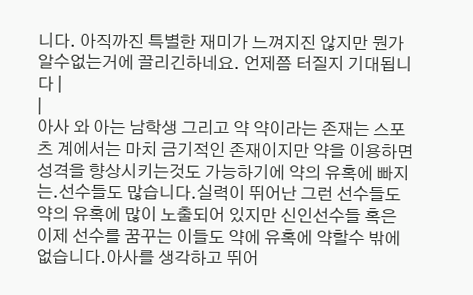니다. 아직까진 특별한 재미가 느껴지진 않지만 뭔가 알수없는거에 끌리긴하네요. 언제쯤 터질지 기대됩니다 |
|
아사 와 아는 남학생 그리고 약 약이라는 존재는 스포츠 계에서는 마치 금기적인 존재이지만 약을 이용하면 성격을 향상시키는것도 가능하기에 약의 유혹에 빠지는.선수들도 많습니다.실력이 뛰어난 그런 선수들도 약의 유혹에 많이 노출되어 있지만 신인선수들 혹은 이제 선수를 꿈꾸는 이들도 약에 유혹에 약할수 밖에 없습니다.아사를 생각하고 뛰어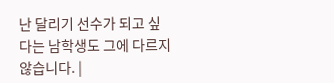난 달리기 선수가 되고 싶다는 남학생도 그에 다르지 않습니다. |